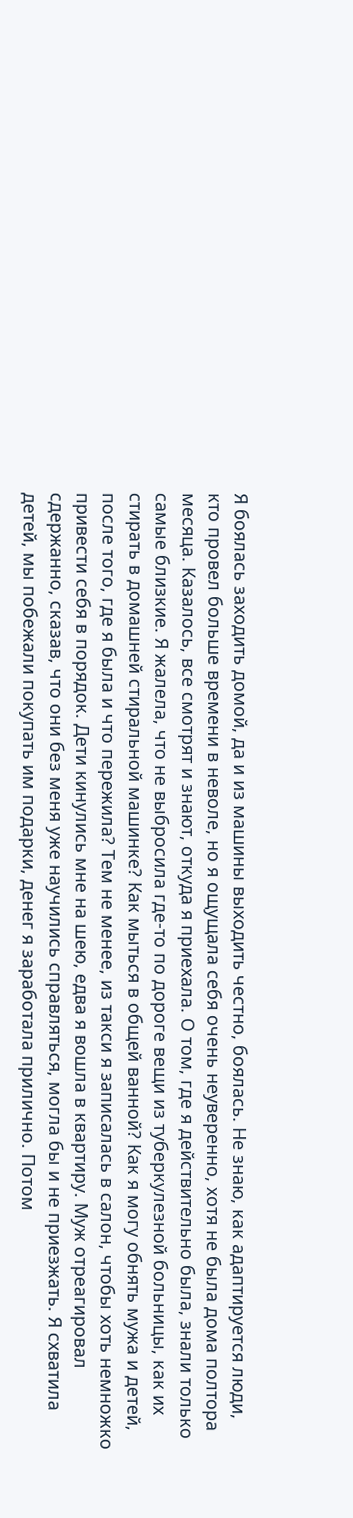Я боялась заходить домой, да и из машины выходить честно, боялась. Не знаю, как адаптируется люди, кто провел больше времени в неволе, но я ощущала себя очень неуверенно, хотя не была дома полтора месяца. Казалось, все смотрят и знают, откуда я приехала. О том, где я действительно была, знали только самые близкие. Я жалела, что не выбросила где-то по дороге вещи из туберкулезной больницы, как их стирать в домашней стиральной машинке? Как мыться в общей ванной? Как я могу обнять мужа и детей, после того, где я была и что пережила? Тем не менее, из такси я записалась в салон, чтобы хоть немножко привести себя в порядок. Дети кинулись мне на шею, едва я вошла в квартиру. Муж отреагировал сдержанно, сказав, что они без меня уже научились справляться, могла бы и не приезжать. Я схватила детей, мы побежали покупать им подарки, денег я заработала прилично. Потом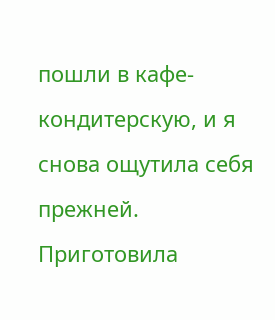пошли в кафе-кондитерскую, и я снова ощутила себя прежней. Приготовила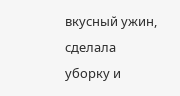вкусный ужин, сделала уборку и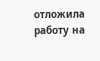отложила работу на